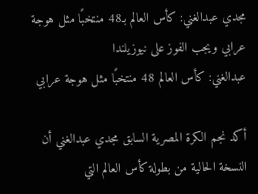مجدي عبدالغني: كأس العالم بـ48 منتخبًا مثل هوجة عرابي ويجب الفوز على نيوزيلندا
عبدالغني: كأس العالم 48 منتخبًا مثل هوجة عرابي

أكد نجم الكرة المصرية السابق مجدي عبدالغني أن النسخة الحالية من بطولة كأس العالم التي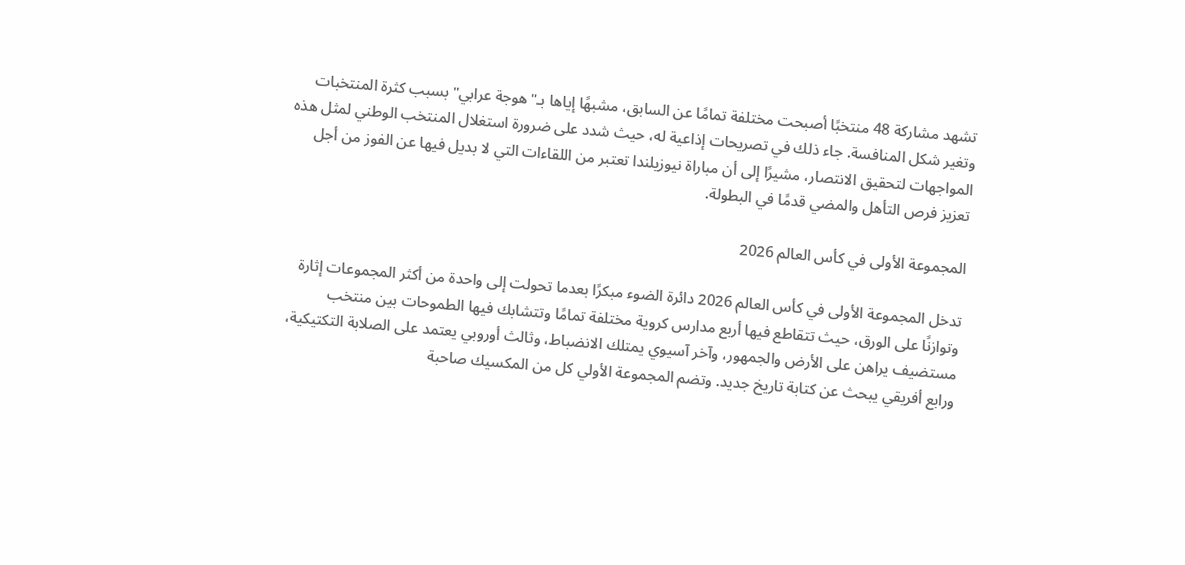تشهد مشاركة 48 منتخبًا أصبحت مختلفة تمامًا عن السابق، مشبهًا إياها بـ"هوجة عرابي" بسبب كثرة المنتخبات وتغير شكل المنافسة. جاء ذلك في تصريحات إذاعية له، حيث شدد على ضرورة استغلال المنتخب الوطني لمثل هذه المواجهات لتحقيق الانتصار، مشيرًا إلى أن مباراة نيوزيلندا تعتبر من اللقاءات التي لا بديل فيها عن الفوز من أجل تعزيز فرص التأهل والمضي قدمًا في البطولة.

المجموعة الأولى في كأس العالم 2026

تدخل المجموعة الأولى في كأس العالم 2026 دائرة الضوء مبكرًا بعدما تحولت إلى واحدة من أكثر المجموعات إثارة وتوازنًا على الورق، حيث تتقاطع فيها أربع مدارس كروية مختلفة تمامًا وتتشابك فيها الطموحات بين منتخب مستضيف يراهن على الأرض والجمهور، وآخر آسيوي يمتلك الانضباط، وثالث أوروبي يعتمد على الصلابة التكتيكية، ورابع أفريقي يبحث عن كتابة تاريخ جديد. وتضم المجموعة الأولي كل من المكسيك صاحبة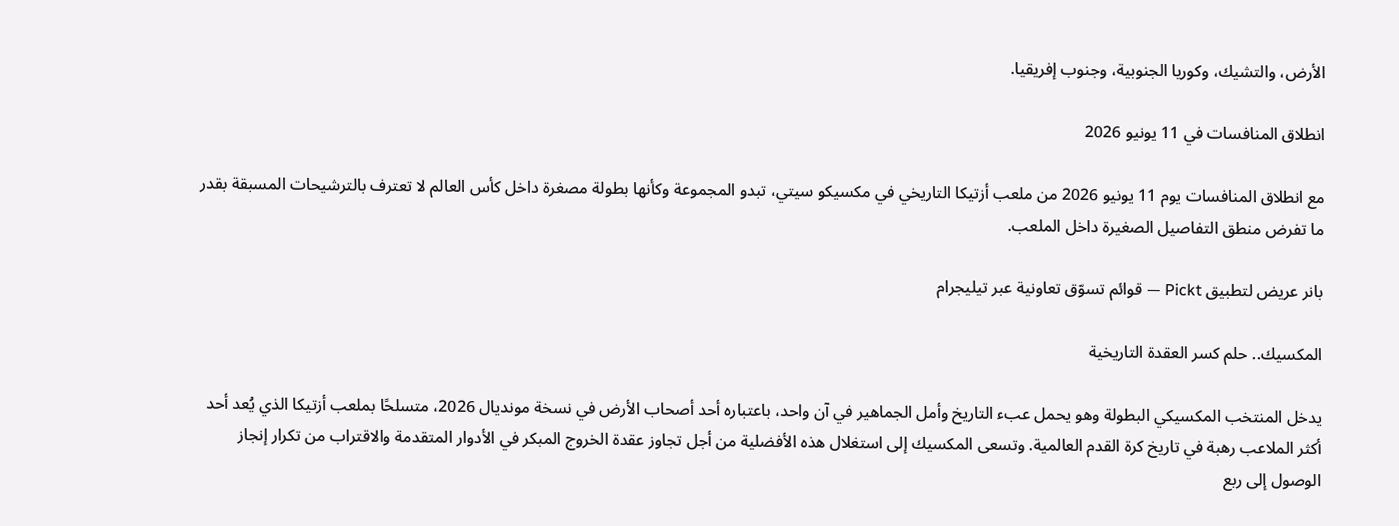الأرض، والتشيك، وكوريا الجنوبية، وجنوب إفريقيا.

انطلاق المنافسات في 11 يونيو 2026

مع انطلاق المنافسات يوم 11 يونيو 2026 من ملعب أزتيكا التاريخي في مكسيكو سيتي، تبدو المجموعة وكأنها بطولة مصغرة داخل كأس العالم لا تعترف بالترشيحات المسبقة بقدر ما تفرض منطق التفاصيل الصغيرة داخل الملعب.

بانر عريض لتطبيق Pickt — قوائم تسوّق تعاونية عبر تيليجرام

المكسيك.. حلم كسر العقدة التاريخية

يدخل المنتخب المكسيكي البطولة وهو يحمل عبء التاريخ وأمل الجماهير في آن واحد، باعتباره أحد أصحاب الأرض في نسخة مونديال 2026، متسلحًا بملعب أزتيكا الذي يُعد أحد أكثر الملاعب رهبة في تاريخ كرة القدم العالمية. وتسعى المكسيك إلى استغلال هذه الأفضلية من أجل تجاوز عقدة الخروج المبكر في الأدوار المتقدمة والاقتراب من تكرار إنجاز الوصول إلى ربع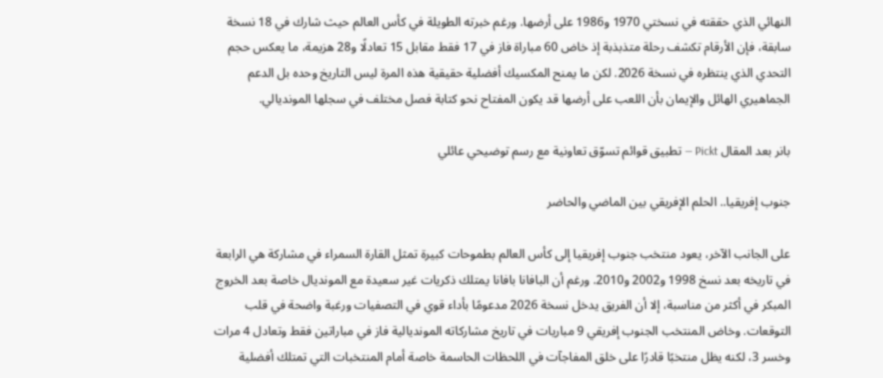النهائي الذي حققته في نسختي 1970 و1986 على أرضها. ورغم خبرته الطويلة في كأس العالم حيث شارك في 18 نسخة سابقة، فإن الأرقام تكشف رحلة متذبذبة إذ خاض 60 مباراة فاز في 17 فقط مقابل 15 تعادلًا و28 هزيمة، ما يعكس حجم التحدي الذي ينتظره في نسخة 2026. لكن ما يمنح المكسيك أفضلية حقيقية هذه المرة ليس التاريخ وحده بل الدعم الجماهيري الهائل والإيمان بأن اللعب على أرضها قد يكون المفتاح نحو كتابة فصل مختلف في سجلها المونديالي.

بانر بعد المقال Pickt — تطبيق قوائم تسوّق تعاونية مع رسم توضيحي عائلي

جنوب إفريقيا.. الحلم الإفريقي بين الماضي والحاضر

على الجانب الآخر، يعود منتخب جنوب إفريقيا إلى كأس العالم بطموحات كبيرة تمثل القارة السمراء في مشاركة هي الرابعة في تاريخه بعد نسخ 1998 و2002 و2010. ورغم أن البافانا بافانا يمتلك ذكريات غير سعيدة مع المونديال خاصة بعد الخروج المبكر في أكثر من مناسبة، إلا أن الفريق يدخل نسخة 2026 مدعومًا بأداء قوي في التصفيات ورغبة واضحة في قلب التوقعات. وخاض المنتخب الجنوب إفريقي 9 مباريات في تاريخ مشاركاته المونديالية فاز في مباراتين فقط وتعادل 4 مرات وخسر 3، لكنه يظل منتخبًا قادرًا على خلق المفاجآت في اللحظات الحاسمة خاصة أمام المنتخبات التي تمتلك أفضلية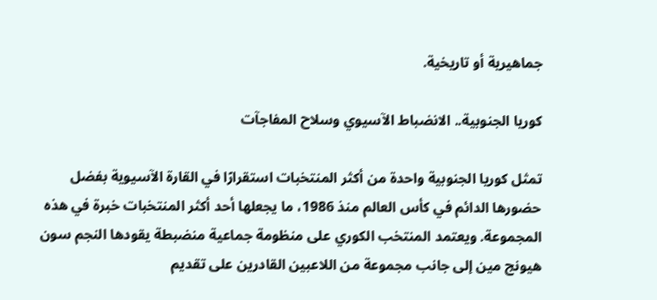جماهيرية أو تاريخية.

كوريا الجنوبية.. الانضباط الآسيوي وسلاح المفاجآت

تمثل كوريا الجنوبية واحدة من أكثر المنتخبات استقرارًا في القارة الآسيوية بفضل حضورها الدائم في كأس العالم منذ 1986، ما يجعلها أحد أكثر المنتخبات خبرة في هذه المجموعة. ويعتمد المنتخب الكوري على منظومة جماعية منضبطة يقودها النجم سون هيونج مين إلى جانب مجموعة من اللاعبين القادرين على تقديم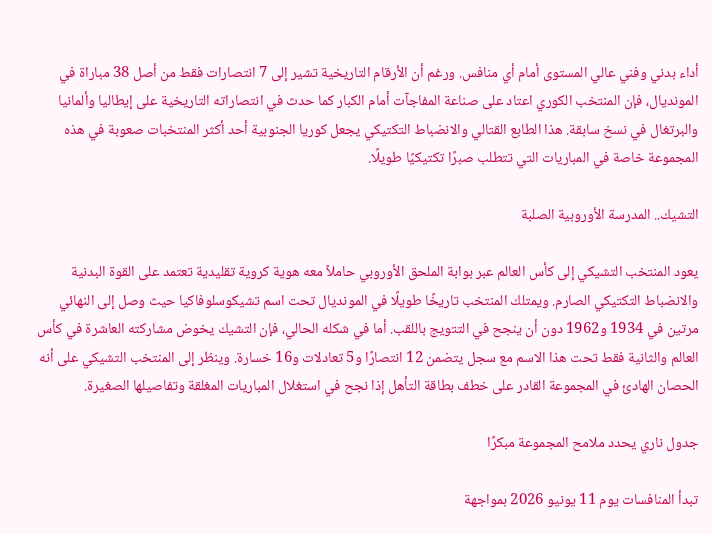أداء بدني وفني عالي المستوى أمام أي منافس. ورغم أن الأرقام التاريخية تشير إلى 7 انتصارات فقط من أصل 38 مباراة في المونديال، فإن المنتخب الكوري اعتاد على صناعة المفاجآت أمام الكبار كما حدث في انتصاراته التاريخية على إيطاليا وألمانيا والبرتغال في نسخ سابقة. هذا الطابع القتالي والانضباط التكتيكي يجعل كوريا الجنوبية أحد أكثر المنتخبات صعوبة في هذه المجموعة خاصة في المباريات التي تتطلب صبرًا تكتيكيًا طويلًا.

التشيك.. المدرسة الأوروبية الصلبة

يعود المنتخب التشيكي إلى كأس العالم عبر بوابة الملحق الأوروبي حاملاً معه هوية كروية تقليدية تعتمد على القوة البدنية والانضباط التكتيكي الصارم. ويمتلك المنتخب تاريخًا طويلًا في المونديال تحت اسم تشيكوسلوفاكيا حيث وصل إلى النهائي مرتين في 1934 و1962 دون أن ينجح في التتويج باللقب. أما في شكله الحالي، فإن التشيك يخوض مشاركته العاشرة في كأس العالم والثانية فقط تحت هذا الاسم مع سجل يتضمن 12 انتصارًا و5 تعادلات و16 خسارة. وينظر إلى المنتخب التشيكي على أنه الحصان الهادئ في المجموعة القادر على خطف بطاقة التأهل إذا نجح في استغلال المباريات المغلقة وتفاصيلها الصغيرة.

جدول ناري يحدد ملامح المجموعة مبكرًا

تبدأ المنافسات يوم 11 يونيو 2026 بمواجهة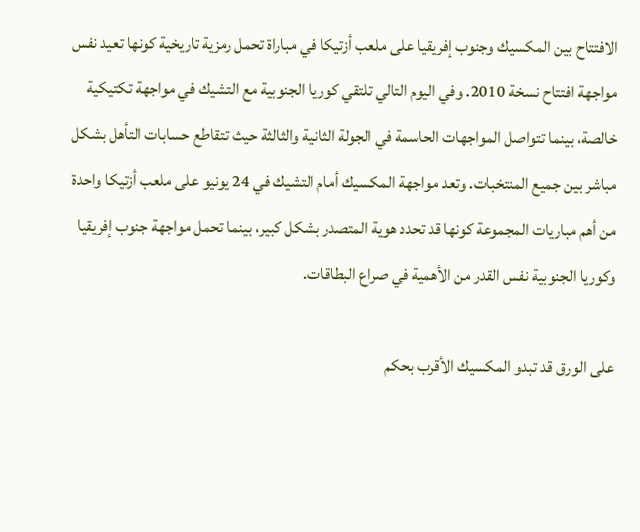الافتتاح بين المكسيك وجنوب إفريقيا على ملعب أزتيكا في مباراة تحمل رمزية تاريخية كونها تعيد نفس مواجهة افتتاح نسخة 2010. وفي اليوم التالي تلتقي كوريا الجنوبية مع التشيك في مواجهة تكتيكية خالصة، بينما تتواصل المواجهات الحاسمة في الجولة الثانية والثالثة حيث تتقاطع حسابات التأهل بشكل مباشر بين جميع المنتخبات. وتعد مواجهة المكسيك أمام التشيك في 24 يونيو على ملعب أزتيكا واحدة من أهم مباريات المجموعة كونها قد تحدد هوية المتصدر بشكل كبير، بينما تحمل مواجهة جنوب إفريقيا وكوريا الجنوبية نفس القدر من الأهمية في صراع البطاقات.

على الورق قد تبدو المكسيك الأقرب بحكم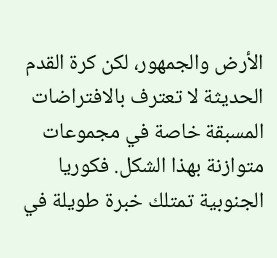الأرض والجمهور، لكن كرة القدم الحديثة لا تعترف بالافتراضات المسبقة خاصة في مجموعات متوازنة بهذا الشكل. فكوريا الجنوبية تمتلك خبرة طويلة في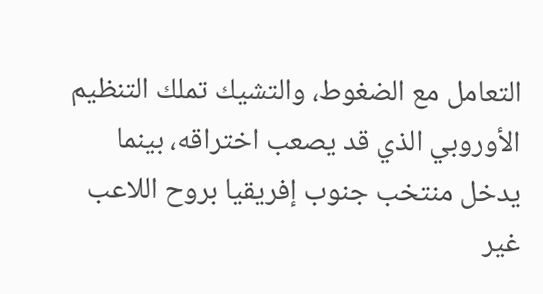التعامل مع الضغوط، والتشيك تملك التنظيم الأوروبي الذي قد يصعب اختراقه، بينما يدخل منتخب جنوب إفريقيا بروح اللاعب غير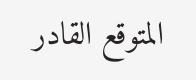المتوقع القادر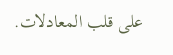على قلب المعادلات.